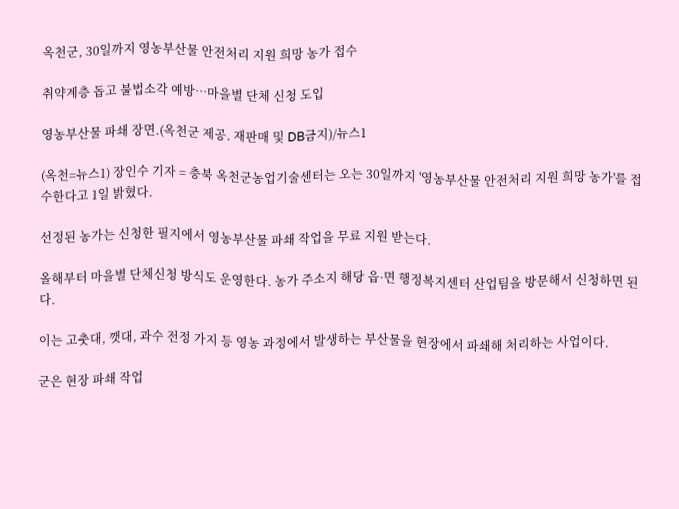옥천군, 30일까지 영농부산물 안전처리 지원 희망 농가 접수

취약계층 돕고 불법소각 예방…마을별 단체 신청 도입

영농부산물 파쇄 장면.(옥천군 제공. 재판매 및 DB금지)/뉴스1

(옥천=뉴스1) 장인수 기자 = 충북 옥천군농업기술센터는 오는 30일까지 '영농부산물 안전처리 지원 희망 농가'를 접수한다고 1일 밝혔다.

선정된 농가는 신청한 필지에서 영농부산물 파쇄 작업을 무료 지원 받는다.

올해부터 마을별 단체신청 방식도 운영한다. 농가 주소지 해당 읍·면 행정복지센터 산업팀을 방문해서 신청하면 된다.

이는 고춧대, 깻대, 과수 전정 가지 등 영농 과정에서 발생하는 부산물을 현장에서 파쇄해 처리하는 사업이다.

군은 현장 파쇄 작업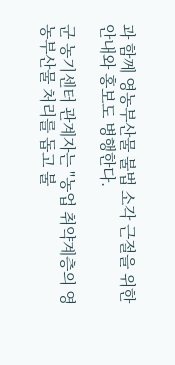과 함께 영농부산물 불법 소각 근절을 위한 안내와 홍보도 병행한다.

군 농기센터 관계자는 "농업 취약계층의 영농부산물 처리를 돕고 불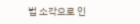법 소각으로 인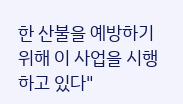한 산불을 예방하기 위해 이 사업을 시행하고 있다"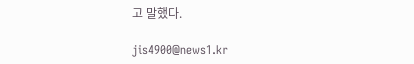고 말했다.

jis4900@news1.kr